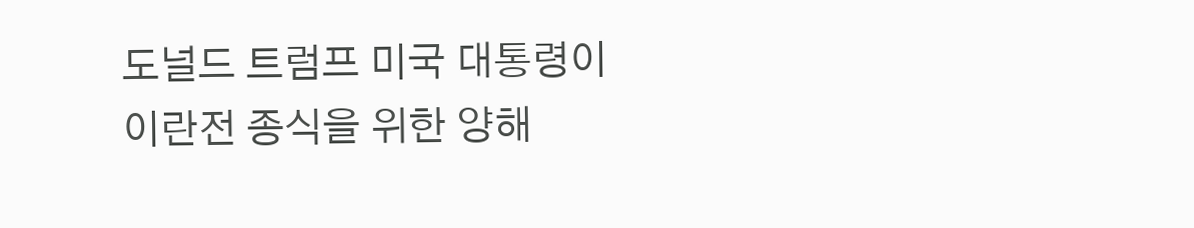도널드 트럼프 미국 대통령이 이란전 종식을 위한 양해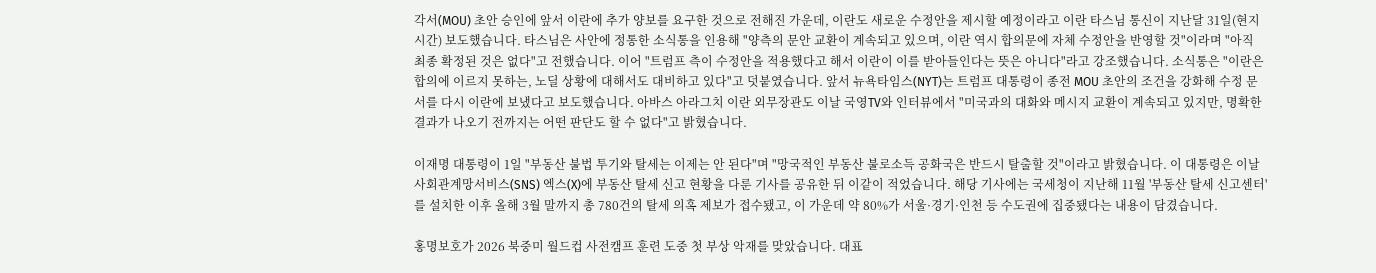각서(MOU) 초안 승인에 앞서 이란에 추가 양보를 요구한 것으로 전해진 가운데, 이란도 새로운 수정안을 제시할 예정이라고 이란 타스님 통신이 지난달 31일(현지시간) 보도했습니다. 타스님은 사안에 정통한 소식통을 인용해 "양측의 문안 교환이 계속되고 있으며, 이란 역시 합의문에 자체 수정안을 반영할 것"이라며 "아직 최종 확정된 것은 없다"고 전했습니다. 이어 "트럼프 측이 수정안을 적용했다고 해서 이란이 이를 받아들인다는 뜻은 아니다"라고 강조했습니다. 소식통은 "이란은 합의에 이르지 못하는, 노딜 상황에 대해서도 대비하고 있다"고 덧붙였습니다. 앞서 뉴욕타임스(NYT)는 트럼프 대통령이 종전 MOU 초안의 조건을 강화해 수정 문서를 다시 이란에 보냈다고 보도했습니다. 아바스 아라그치 이란 외무장관도 이날 국영TV와 인터뷰에서 "미국과의 대화와 메시지 교환이 계속되고 있지만, 명확한 결과가 나오기 전까지는 어떤 판단도 할 수 없다"고 밝혔습니다.

이재명 대통령이 1일 "부동산 불법 투기와 탈세는 이제는 안 된다"며 "망국적인 부동산 불로소득 공화국은 반드시 탈출할 것"이라고 밝혔습니다. 이 대통령은 이날 사회관계망서비스(SNS) 엑스(X)에 부동산 탈세 신고 현황을 다룬 기사를 공유한 뒤 이같이 적었습니다. 해당 기사에는 국세청이 지난해 11월 '부동산 탈세 신고센터'를 설치한 이후 올해 3월 말까지 총 780건의 탈세 의혹 제보가 접수됐고, 이 가운데 약 80%가 서울·경기·인천 등 수도권에 집중됐다는 내용이 담겼습니다.

홍명보호가 2026 북중미 월드컵 사전캠프 훈련 도중 첫 부상 악재를 맞았습니다. 대표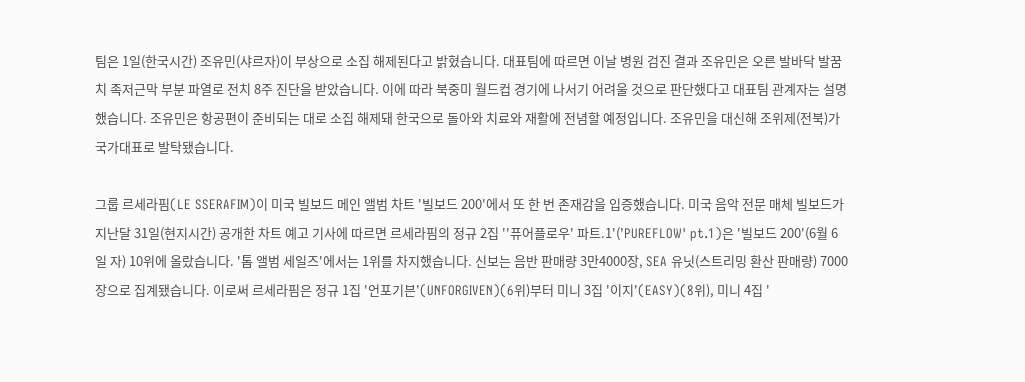팀은 1일(한국시간) 조유민(샤르자)이 부상으로 소집 해제된다고 밝혔습니다. 대표팀에 따르면 이날 병원 검진 결과 조유민은 오른 발바닥 발꿈치 족저근막 부분 파열로 전치 8주 진단을 받았습니다. 이에 따라 북중미 월드컵 경기에 나서기 어려울 것으로 판단했다고 대표팀 관계자는 설명했습니다. 조유민은 항공편이 준비되는 대로 소집 해제돼 한국으로 돌아와 치료와 재활에 전념할 예정입니다. 조유민을 대신해 조위제(전북)가 국가대표로 발탁됐습니다.

그룹 르세라핌(LE SSERAFIM)이 미국 빌보드 메인 앨범 차트 '빌보드 200'에서 또 한 번 존재감을 입증했습니다. 미국 음악 전문 매체 빌보드가 지난달 31일(현지시간) 공개한 차트 예고 기사에 따르면 르세라핌의 정규 2집 ''퓨어플로우' 파트.1'('PUREFLOW' pt.1)은 '빌보드 200'(6월 6일 자) 10위에 올랐습니다. '톱 앨범 세일즈'에서는 1위를 차지했습니다. 신보는 음반 판매량 3만4000장, SEA 유닛(스트리밍 환산 판매량) 7000장으로 집계됐습니다. 이로써 르세라핌은 정규 1집 '언포기븐'(UNFORGIVEN)(6위)부터 미니 3집 '이지'(EASY)(8위), 미니 4집 '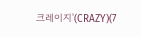크레이지'(CRAZY)(7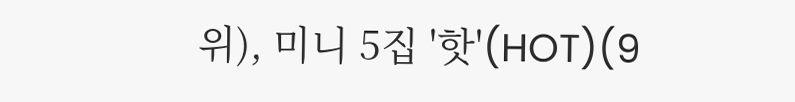위), 미니 5집 '핫'(HOT)(9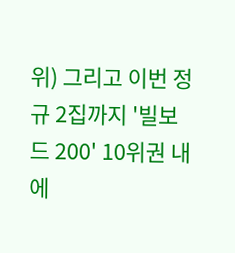위) 그리고 이번 정규 2집까지 '빌보드 200' 10위권 내에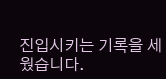진입시키는 기록을 세웠습니다.